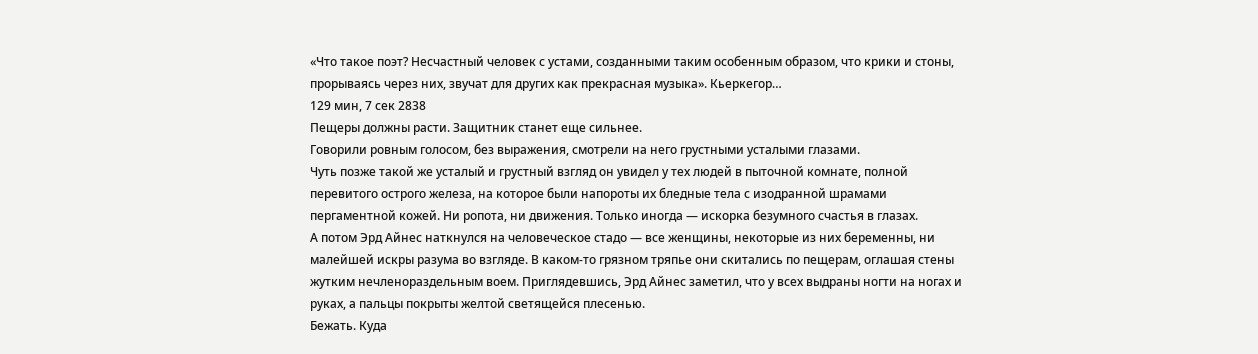«Что такое поэт? Несчастный человек с устами, созданными таким особенным образом, что крики и стоны, прорываясь через них, звучат для других как прекрасная музыка». Кьеркегор…
129 мин, 7 сек 2838
Пещеры должны расти. Защитник станет еще сильнее.
Говорили ровным голосом, без выражения, смотрели на него грустными усталыми глазами.
Чуть позже такой же усталый и грустный взгляд он увидел у тех людей в пыточной комнате, полной перевитого острого железа, на которое были напороты их бледные тела с изодранной шрамами пергаментной кожей. Ни ропота, ни движения. Только иногда — искорка безумного счастья в глазах.
А потом Эрд Айнес наткнулся на человеческое стадо — все женщины, некоторые из них беременны, ни малейшей искры разума во взгляде. В каком-то грязном тряпье они скитались по пещерам, оглашая стены жутким нечленораздельным воем. Приглядевшись, Эрд Айнес заметил, что у всех выдраны ногти на ногах и руках, а пальцы покрыты желтой светящейся плесенью.
Бежать. Куда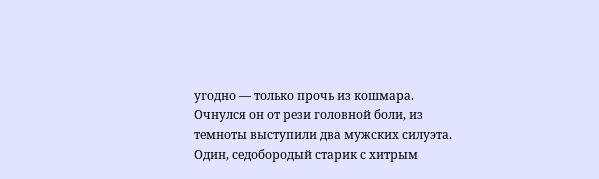угодно — только прочь из кошмара.
Очнулся он от рези головной боли, из темноты выступили два мужских силуэта.
Один, седобородый старик с хитрым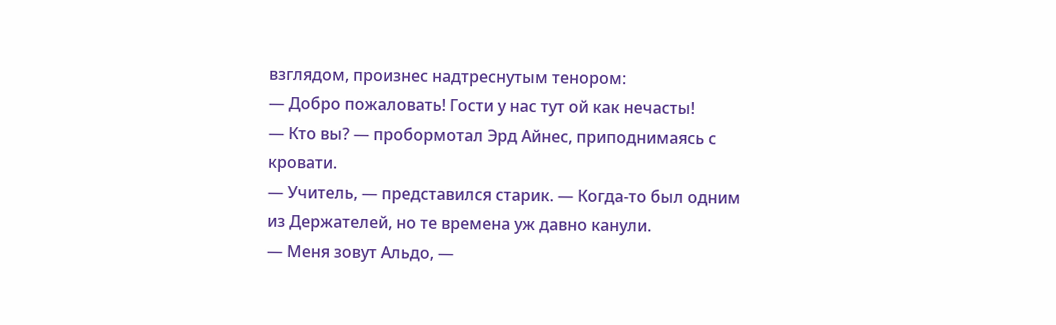взглядом, произнес надтреснутым тенором:
— Добро пожаловать! Гости у нас тут ой как нечасты!
— Кто вы? — пробормотал Эрд Айнес, приподнимаясь с кровати.
— Учитель, — представился старик. — Когда-то был одним из Держателей, но те времена уж давно канули.
— Меня зовут Альдо, —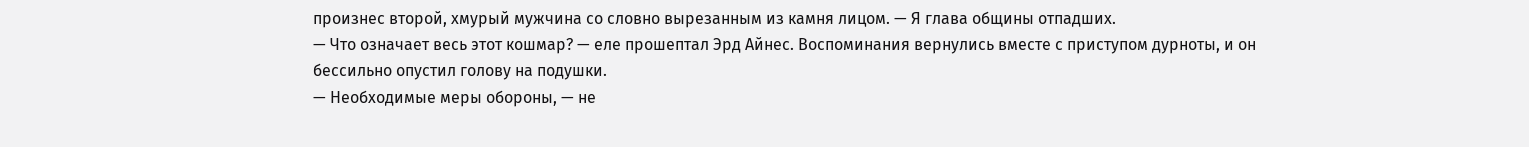произнес второй, хмурый мужчина со словно вырезанным из камня лицом. — Я глава общины отпадших.
— Что означает весь этот кошмар? — еле прошептал Эрд Айнес. Воспоминания вернулись вместе с приступом дурноты, и он бессильно опустил голову на подушки.
— Необходимые меры обороны, — не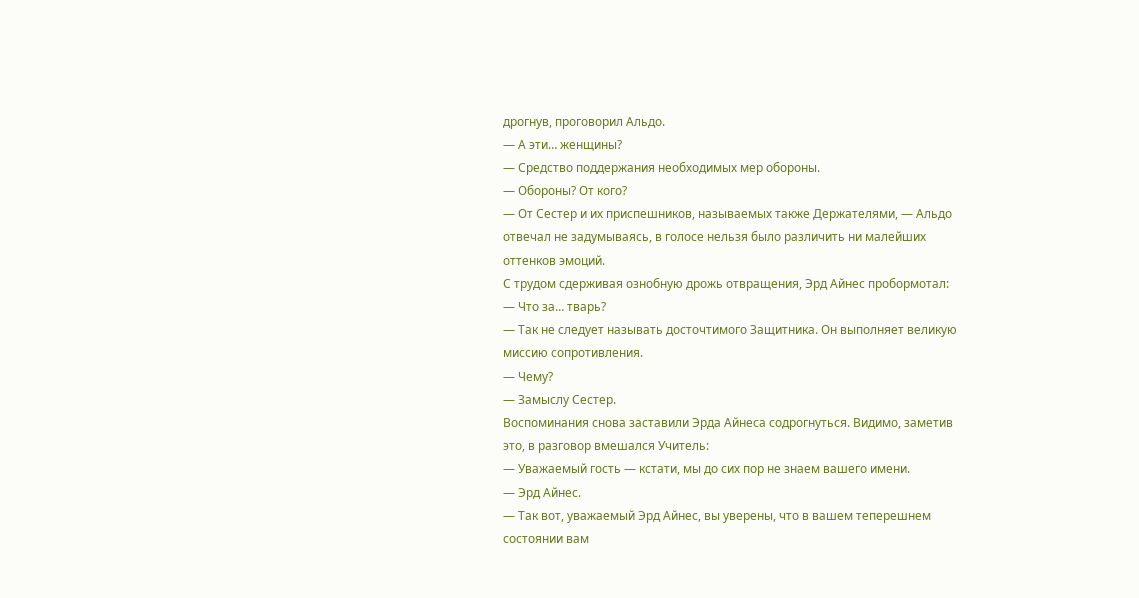дрогнув, проговорил Альдо.
— А эти… женщины?
— Средство поддержания необходимых мер обороны.
— Обороны? От кого?
— От Сестер и их приспешников, называемых также Держателями, — Альдо отвечал не задумываясь, в голосе нельзя было различить ни малейших оттенков эмоций.
С трудом сдерживая ознобную дрожь отвращения, Эрд Айнес пробормотал:
— Что за… тварь?
— Так не следует называть досточтимого Защитника. Он выполняет великую миссию сопротивления.
— Чему?
— Замыслу Сестер.
Воспоминания снова заставили Эрда Айнеса содрогнуться. Видимо, заметив это, в разговор вмешался Учитель:
— Уважаемый гость — кстати, мы до сих пор не знаем вашего имени.
— Эрд Айнес.
— Так вот, уважаемый Эрд Айнес, вы уверены, что в вашем теперешнем состоянии вам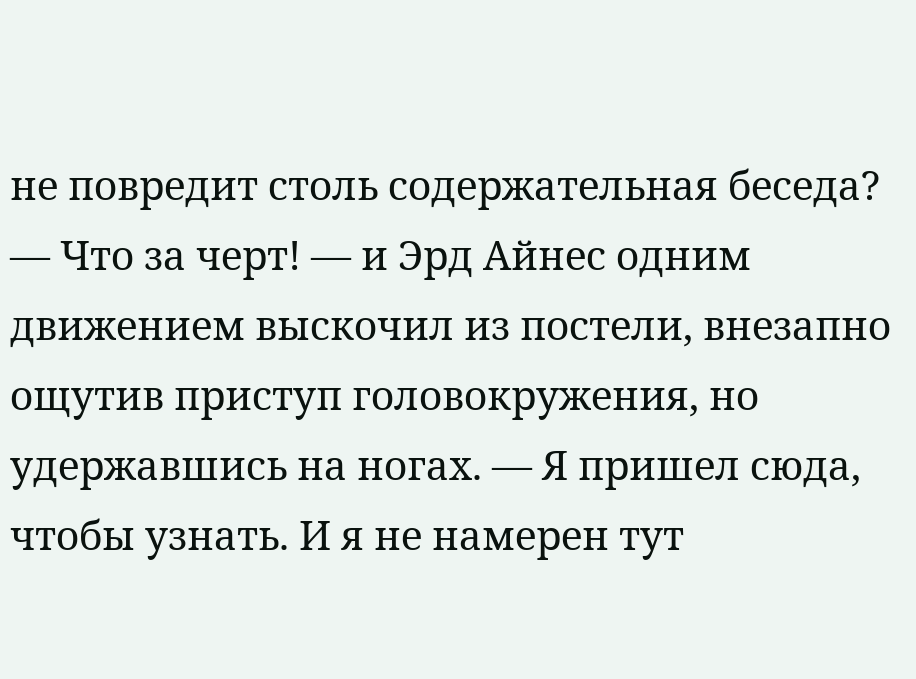не повредит столь содержательная беседа?
— Что за черт! — и Эрд Айнес одним движением выскочил из постели, внезапно ощутив приступ головокружения, но удержавшись на ногах. — Я пришел сюда, чтобы узнать. И я не намерен тут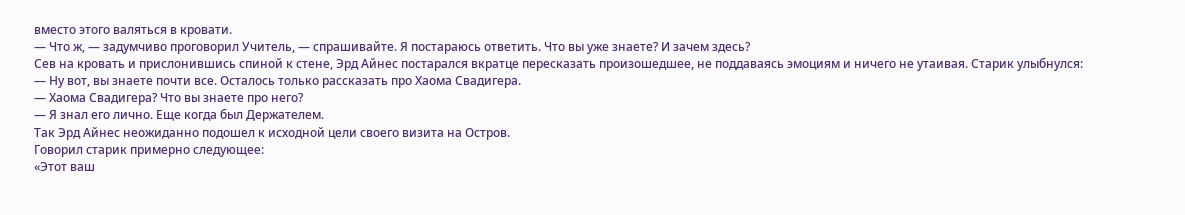вместо этого валяться в кровати.
— Что ж, — задумчиво проговорил Учитель, — спрашивайте. Я постараюсь ответить. Что вы уже знаете? И зачем здесь?
Сев на кровать и прислонившись спиной к стене, Эрд Айнес постарался вкратце пересказать произошедшее, не поддаваясь эмоциям и ничего не утаивая. Старик улыбнулся:
— Ну вот, вы знаете почти все. Осталось только рассказать про Хаома Свадигера.
— Хаома Свадигера? Что вы знаете про него?
— Я знал его лично. Еще когда был Держателем.
Так Эрд Айнес неожиданно подошел к исходной цели своего визита на Остров.
Говорил старик примерно следующее:
«Этот ваш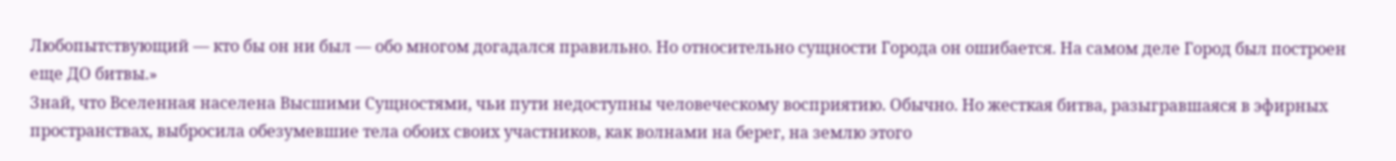Любопытствующий — кто бы он ни был — обо многом догадался правильно. Но относительно сущности Города он ошибается. На самом деле Город был построен еще ДО битвы.»
Знай, что Вселенная населена Высшими Сущностями, чьи пути недоступны человеческому восприятию. Обычно. Но жесткая битва, разыгравшаяся в эфирных пространствах, выбросила обезумевшие тела обоих своих участников, как волнами на берег, на землю этого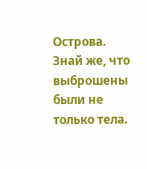Острова.
Знай же, что выброшены были не только тела.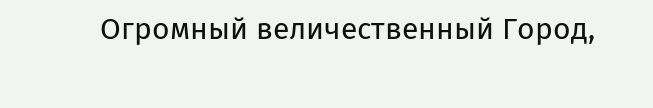Огромный величественный Город,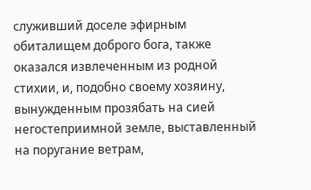служивший доселе эфирным обиталищем доброго бога, также оказался извлеченным из родной стихии, и, подобно своему хозяину, вынужденным прозябать на сией негостеприимной земле, выставленный на поругание ветрам,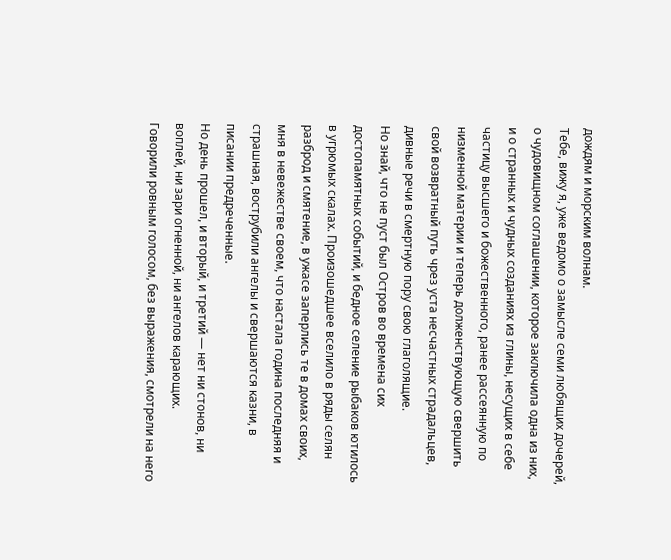дождям и морским волнам.
Тебе, вижу я, уже ведомо о замысле семи любящих дочерей, о чудовищном соглашении, которое заключила одна из них, и о странных и чудных созданиях из глины, несущих в себе частицу высшего и божественного, ранее рассеянную по низменной материи и теперь долженствующую свершить свой возвратный путь чрез уста несчастных страдальцев, дивные речи в смертную пору свою глаголящие.
Но знай, что не пуст был Остров во времена сих достопамятных событий, и бедное селение рыбаков ютилось в угрюмых скалах. Произошедшее вселило в ряды селян разброд и смятение, в ужасе заперлись те в домах своих, мня в невежестве своем, что настала година последняя и страшная, вострубили ангелы и свершаются казни, в писании предреченные.
Но день прошел, и вторый, и третий — нет ни стонов, ни воплей, ни зари огненной, ни ангелов карающих.
Говорили ровным голосом, без выражения, смотрели на него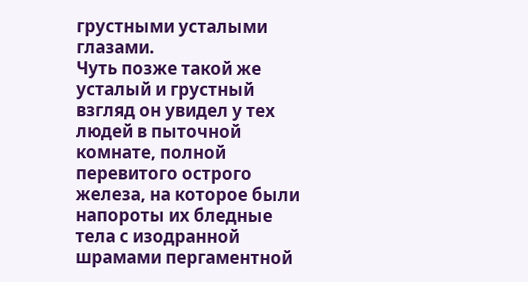грустными усталыми глазами.
Чуть позже такой же усталый и грустный взгляд он увидел у тех людей в пыточной комнате, полной перевитого острого железа, на которое были напороты их бледные тела с изодранной шрамами пергаментной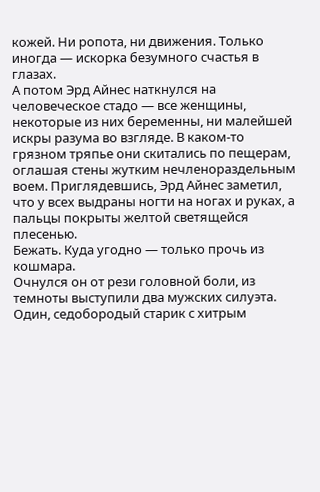кожей. Ни ропота, ни движения. Только иногда — искорка безумного счастья в глазах.
А потом Эрд Айнес наткнулся на человеческое стадо — все женщины, некоторые из них беременны, ни малейшей искры разума во взгляде. В каком-то грязном тряпье они скитались по пещерам, оглашая стены жутким нечленораздельным воем. Приглядевшись, Эрд Айнес заметил, что у всех выдраны ногти на ногах и руках, а пальцы покрыты желтой светящейся плесенью.
Бежать. Куда угодно — только прочь из кошмара.
Очнулся он от рези головной боли, из темноты выступили два мужских силуэта.
Один, седобородый старик с хитрым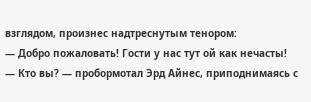взглядом, произнес надтреснутым тенором:
— Добро пожаловать! Гости у нас тут ой как нечасты!
— Кто вы? — пробормотал Эрд Айнес, приподнимаясь с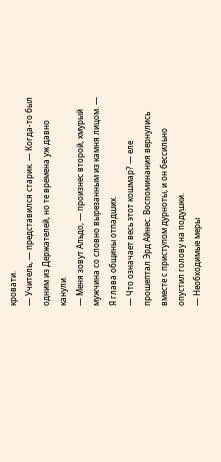кровати.
— Учитель, — представился старик. — Когда-то был одним из Держателей, но те времена уж давно канули.
— Меня зовут Альдо, — произнес второй, хмурый мужчина со словно вырезанным из камня лицом. — Я глава общины отпадших.
— Что означает весь этот кошмар? — еле прошептал Эрд Айнес. Воспоминания вернулись вместе с приступом дурноты, и он бессильно опустил голову на подушки.
— Необходимые меры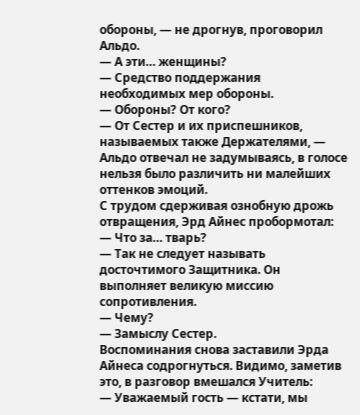обороны, — не дрогнув, проговорил Альдо.
— А эти… женщины?
— Средство поддержания необходимых мер обороны.
— Обороны? От кого?
— От Сестер и их приспешников, называемых также Держателями, — Альдо отвечал не задумываясь, в голосе нельзя было различить ни малейших оттенков эмоций.
С трудом сдерживая ознобную дрожь отвращения, Эрд Айнес пробормотал:
— Что за… тварь?
— Так не следует называть досточтимого Защитника. Он выполняет великую миссию сопротивления.
— Чему?
— Замыслу Сестер.
Воспоминания снова заставили Эрда Айнеса содрогнуться. Видимо, заметив это, в разговор вмешался Учитель:
— Уважаемый гость — кстати, мы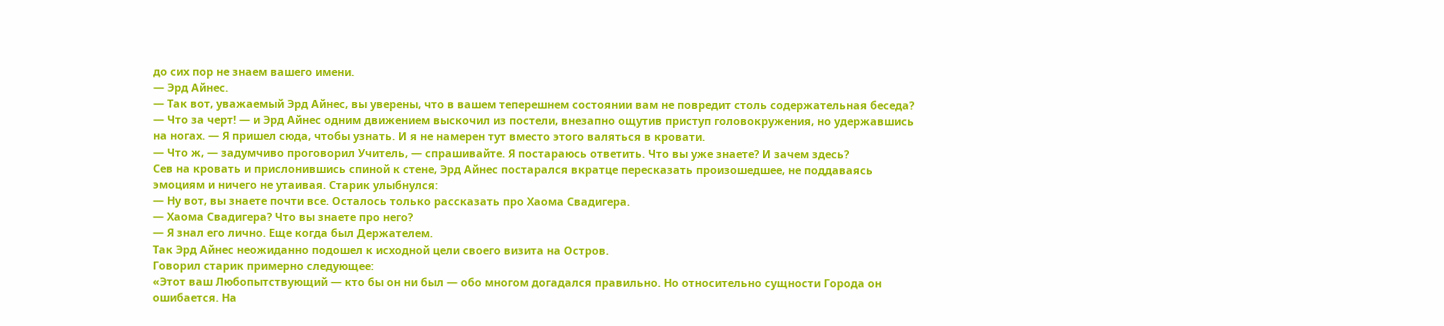до сих пор не знаем вашего имени.
— Эрд Айнес.
— Так вот, уважаемый Эрд Айнес, вы уверены, что в вашем теперешнем состоянии вам не повредит столь содержательная беседа?
— Что за черт! — и Эрд Айнес одним движением выскочил из постели, внезапно ощутив приступ головокружения, но удержавшись на ногах. — Я пришел сюда, чтобы узнать. И я не намерен тут вместо этого валяться в кровати.
— Что ж, — задумчиво проговорил Учитель, — спрашивайте. Я постараюсь ответить. Что вы уже знаете? И зачем здесь?
Сев на кровать и прислонившись спиной к стене, Эрд Айнес постарался вкратце пересказать произошедшее, не поддаваясь эмоциям и ничего не утаивая. Старик улыбнулся:
— Ну вот, вы знаете почти все. Осталось только рассказать про Хаома Свадигера.
— Хаома Свадигера? Что вы знаете про него?
— Я знал его лично. Еще когда был Держателем.
Так Эрд Айнес неожиданно подошел к исходной цели своего визита на Остров.
Говорил старик примерно следующее:
«Этот ваш Любопытствующий — кто бы он ни был — обо многом догадался правильно. Но относительно сущности Города он ошибается. На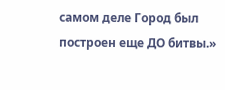самом деле Город был построен еще ДО битвы.»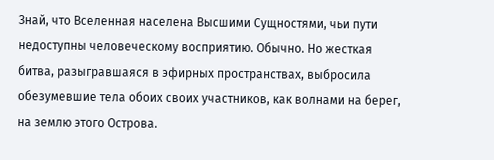Знай, что Вселенная населена Высшими Сущностями, чьи пути недоступны человеческому восприятию. Обычно. Но жесткая битва, разыгравшаяся в эфирных пространствах, выбросила обезумевшие тела обоих своих участников, как волнами на берег, на землю этого Острова.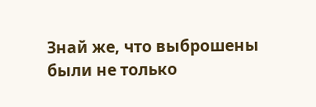Знай же, что выброшены были не только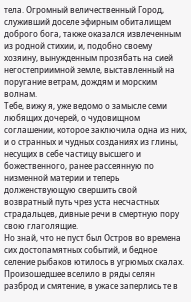тела. Огромный величественный Город, служивший доселе эфирным обиталищем доброго бога, также оказался извлеченным из родной стихии, и, подобно своему хозяину, вынужденным прозябать на сией негостеприимной земле, выставленный на поругание ветрам, дождям и морским волнам.
Тебе, вижу я, уже ведомо о замысле семи любящих дочерей, о чудовищном соглашении, которое заключила одна из них, и о странных и чудных созданиях из глины, несущих в себе частицу высшего и божественного, ранее рассеянную по низменной материи и теперь долженствующую свершить свой возвратный путь чрез уста несчастных страдальцев, дивные речи в смертную пору свою глаголящие.
Но знай, что не пуст был Остров во времена сих достопамятных событий, и бедное селение рыбаков ютилось в угрюмых скалах. Произошедшее вселило в ряды селян разброд и смятение, в ужасе заперлись те в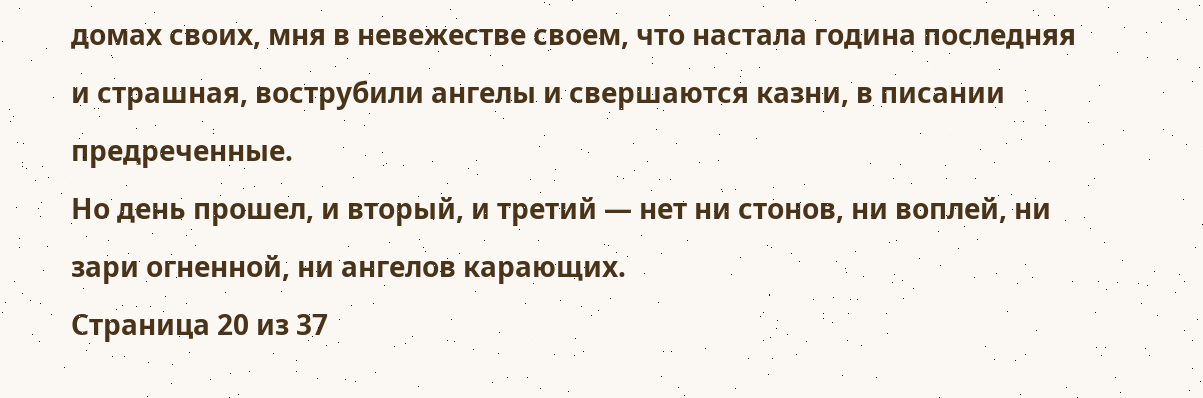домах своих, мня в невежестве своем, что настала година последняя и страшная, вострубили ангелы и свершаются казни, в писании предреченные.
Но день прошел, и вторый, и третий — нет ни стонов, ни воплей, ни зари огненной, ни ангелов карающих.
Страница 20 из 37